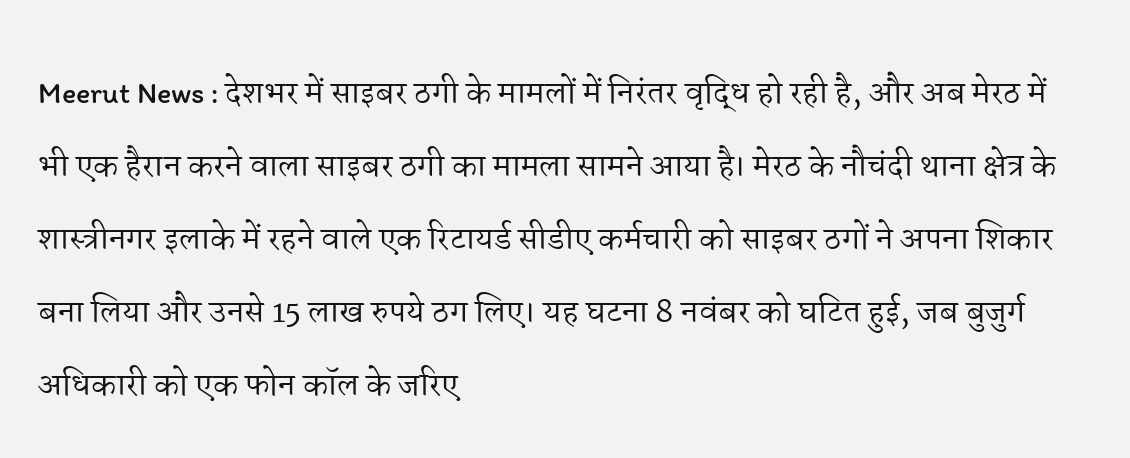Meerut News : देशभर में साइबर ठगी के मामलों में निरंतर वृद्धि हो रही है, और अब मेरठ में भी एक हैरान करने वाला साइबर ठगी का मामला सामने आया है। मेरठ के नौचंदी थाना क्षेत्र के शास्त्रीनगर इलाके में रहने वाले एक रिटायर्ड सीडीए कर्मचारी को साइबर ठगों ने अपना शिकार बना लिया और उनसे 15 लाख रुपये ठग लिए। यह घटना 8 नवंबर को घटित हुई, जब बुजुर्ग अधिकारी को एक फोन कॉल के जरिए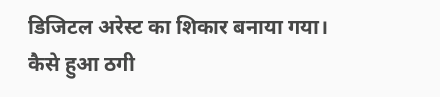डिजिटल अरेस्ट का शिकार बनाया गया।
कैसे हुआ ठगी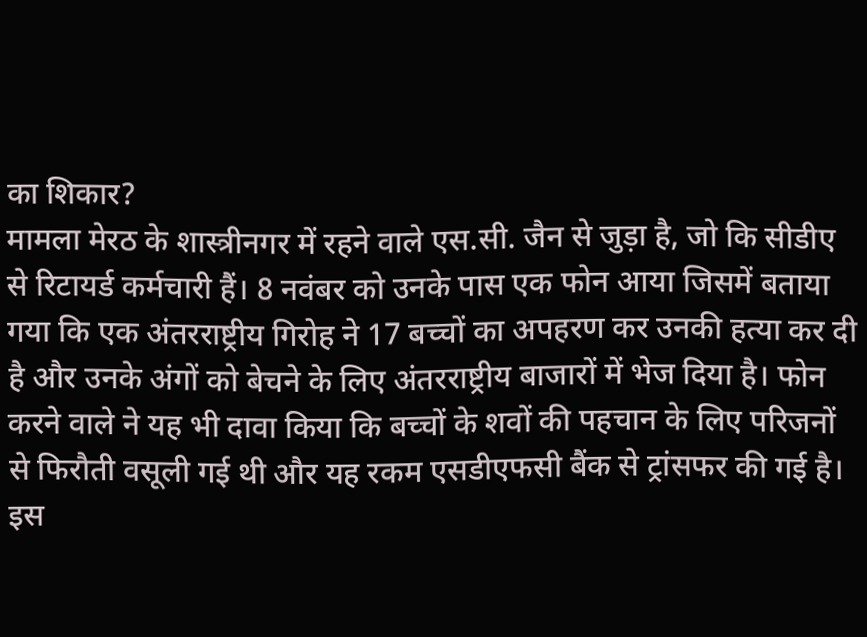का शिकार?
मामला मेरठ के शास्त्रीनगर में रहने वाले एस.सी. जैन से जुड़ा है, जो कि सीडीए से रिटायर्ड कर्मचारी हैं। 8 नवंबर को उनके पास एक फोन आया जिसमें बताया गया कि एक अंतरराष्ट्रीय गिरोह ने 17 बच्चों का अपहरण कर उनकी हत्या कर दी है और उनके अंगों को बेचने के लिए अंतरराष्ट्रीय बाजारों में भेज दिया है। फोन करने वाले ने यह भी दावा किया कि बच्चों के शवों की पहचान के लिए परिजनों से फिरौती वसूली गई थी और यह रकम एसडीएफसी बैंक से ट्रांसफर की गई है। इस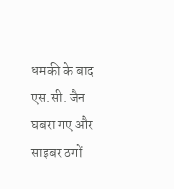धमकी के बाद एस.सी. जैन घबरा गए और साइबर ठगों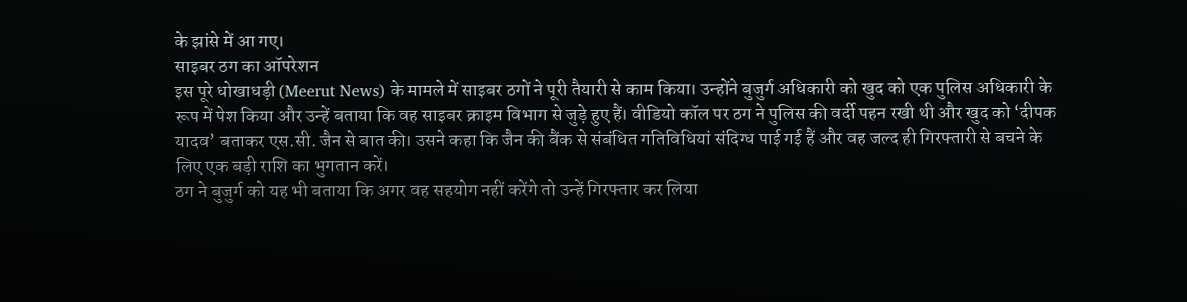के झांसे में आ गए।
साइबर ठग का ऑपरेशन
इस पूरे धोखाधड़ी (Meerut News) के मामले में साइबर ठगों ने पूरी तैयारी से काम किया। उन्होंने बुजुर्ग अधिकारी को खुद को एक पुलिस अधिकारी के रूप में पेश किया और उन्हें बताया कि वह साइबर क्राइम विभाग से जुड़े हुए हैं। वीडियो कॉल पर ठग ने पुलिस की वर्दी पहन रखी थी और खुद को ‘दीपक यादव’ बताकर एस.सी. जैन से बात की। उसने कहा कि जैन की बैंक से संबंधित गतिविधियां संदिग्ध पाई गई हैं और वह जल्द ही गिरफ्तारी से बचने के लिए एक बड़ी राशि का भुगतान करें।
ठग ने बुजुर्ग को यह भी बताया कि अगर वह सहयोग नहीं करेंगे तो उन्हें गिरफ्तार कर लिया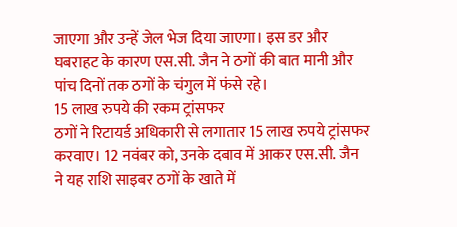जाएगा और उन्हें जेल भेज दिया जाएगा। इस डर और घबराहट के कारण एस.सी. जैन ने ठगों की बात मानी और पांच दिनों तक ठगों के चंगुल में फंसे रहे।
15 लाख रुपये की रकम ट्रांसफर
ठगों ने रिटायर्ड अधिकारी से लगातार 15 लाख रुपये ट्रांसफर करवाए। 12 नवंबर को, उनके दबाव में आकर एस.सी. जैन ने यह राशि साइबर ठगों के खाते में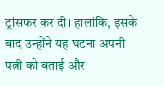ट्रांसफर कर दी। हालांकि, इसके बाद उन्होंने यह घटना अपनी पत्नी को बताई और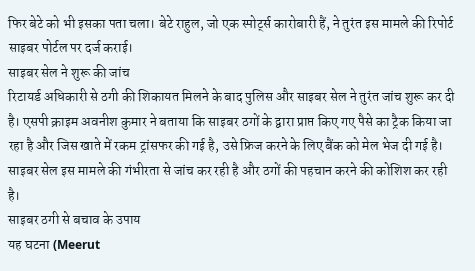फिर बेटे को भी इसका पता चला। बेटे राहुल, जो एक स्पोर्ट्स कारोबारी हैं, ने तुरंत इस मामले की रिपोर्ट साइबर पोर्टल पर दर्ज कराई।
साइबर सेल ने शुरू की जांच
रिटायर्ड अधिकारी से ठगी की शिकायत मिलने के बाद पुलिस और साइबर सेल ने तुरंत जांच शुरू कर दी है। एसपी क्राइम अवनीश कुमार ने बताया कि साइबर ठगों के द्वारा प्राप्त किए गए पैसे का ट्रैक किया जा रहा है और जिस खाते में रकम ट्रांसफर की गई है, उसे फ्रिज करने के लिए बैंक को मेल भेज दी गई है। साइबर सेल इस मामले की गंभीरता से जांच कर रही है और ठगों की पहचान करने की कोशिश कर रही है।
साइबर ठगी से बचाव के उपाय
यह घटना (Meerut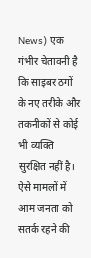News) एक गंभीर चेतावनी है कि साइबर ठगों के नए तरीके और तकनीकों से कोई भी व्यक्ति सुरक्षित नहीं है। ऐसे मामलों में आम जनता को सतर्क रहने की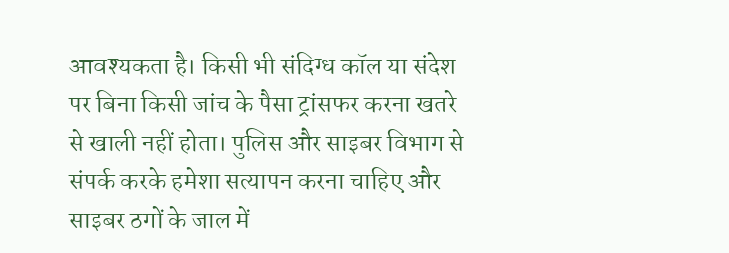आवश्यकता है। किसी भी संदिग्ध कॉल या संदेश पर बिना किसी जांच के पैसा ट्रांसफर करना खतरे से खाली नहीं होता। पुलिस और साइबर विभाग से संपर्क करके हमेशा सत्यापन करना चाहिए और साइबर ठगों के जाल में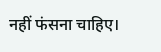नहीं फंसना चाहिए।